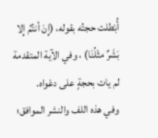أُبْطلت حجتُه بقوله، (إِنَ أنتُمُ إِلا بَشَرٌ مثْلُنَا) ، وفي الآية المتقدمة لم يات بحجةٍ على دعْواه.
وفي هذه اللف والنشر الموافق؛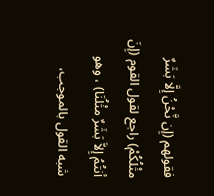فقولهم (إِن نَّحْنُ إِلَّا بَشَرٌ مثْلُكُمْ) راجع لقول القوم (إِنَ أنتُمُ إِلاَّ بَشَرٌ مثْلُنَا) ، وهو شبه القول بالموجب،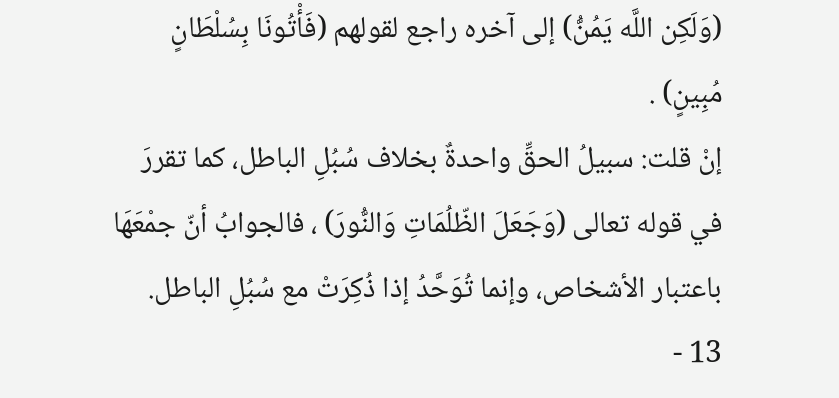(وَلَكِن اللَّه يَمُنُّ) إلى آخره راجع لقولهم (فَأْتُونَا بِسُلْطَانٍ مُبِينٍ) .
إنْ قلت: سبيلُ الحقِّ واحدةٌ بخلاف سُبُلِ الباطل، كما تقررَ في قوله تعالى (وَجَعَلَ الظّلُمَاتِ وَالنُّورَ) ، فالجوابُ أنّ جمْعَهَا باعتبار الأشخاص، وإنما تُوَحَّدُ إذا ذُكِرَتْ مع سُبُلِ الباطل.
13 -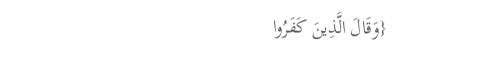{وَقَالَ الَّذِينَ كَفَرُوا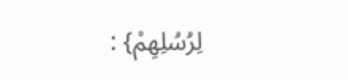لِرُسُلِهِمْ} :